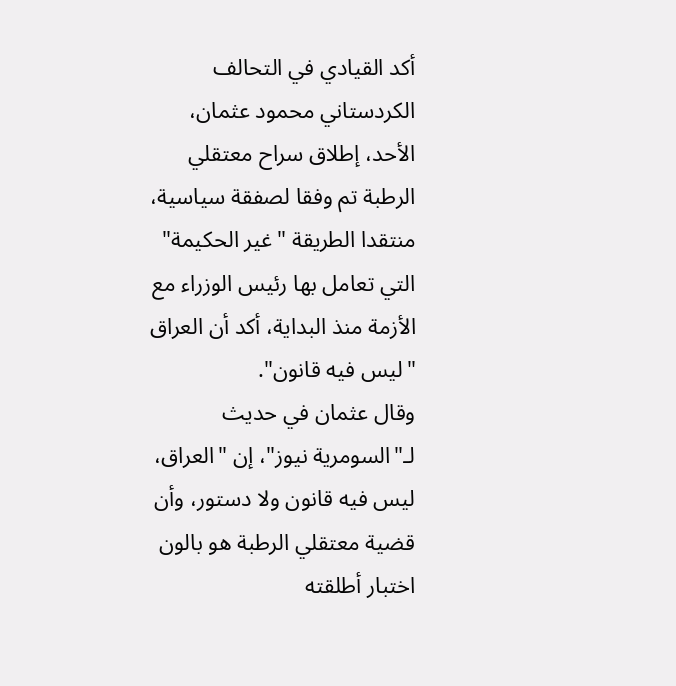أكد القيادي في التحالف الكردستاني محمود عثمان، الأحد، إطلاق سراح معتقلي الرطبة تم وفقا لصفقة سياسية، منتقدا الطريقة "غير الحكيمة" التي تعامل بها رئيس الوزراء مع الأزمة منذ البداية، أكد أن العراق "ليس فيه قانون".
وقال عثمان في حديث لـ"السومرية نيوز"، إن "العراق، ليس فيه قانون ولا دستور، وأن قضية معتقلي الرطبة هو بالون اختبار أطلقته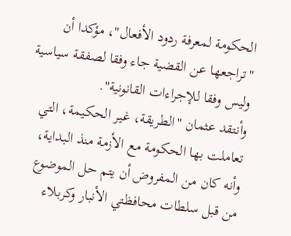الحكومة لمعرفة ردود الأفعال"، مؤكدا أن "تراجعها عن القضية جاء وفقا لصفقة سياسية وليس وفقا للإجراءات القانونية".
وأنتقد عثمان "الطريقة، غير الحكيمة، التي تعاملت بها الحكومة مع الأزمة منذ البداية، وأنه كان من المفروض أن يتم حل الموضوع من قبل سلطات محافظتي الأنبار وكربلاء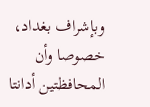وبإشراف بغداد، خصوصا وأن المحافظتين أدانتا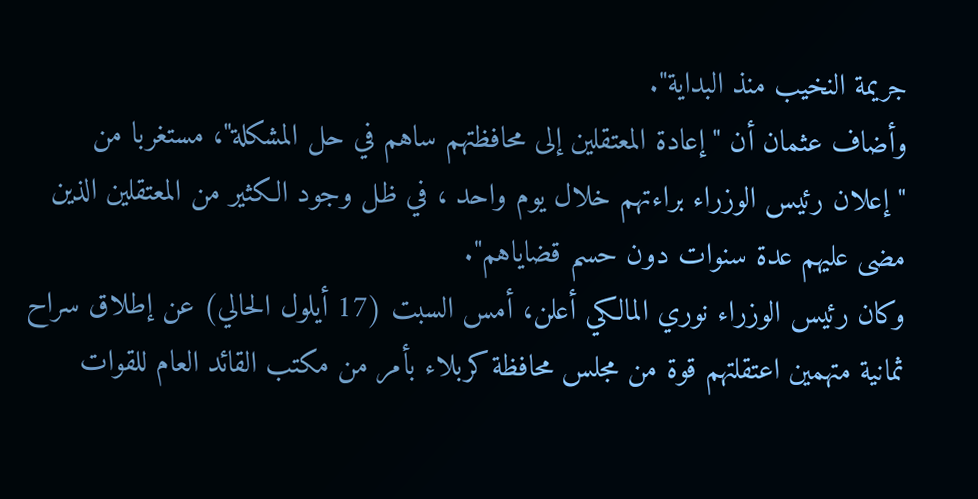جريمة النخيب منذ البداية".
وأضاف عثمان أن "إعادة المعتقلين إلى محافظتهم ساهم في حل المشكلة"، مستغربا من "إعلان رئيس الوزراء براءتهم خلال يوم واحد ، في ظل وجود الكثير من المعتقلين الذين مضى عليهم عدة سنوات دون حسم قضاياهم".
وكان رئيس الوزراء نوري المالكي أعلن، أمس السبت (17 أيلول الحالي) عن إطلاق سراح ثمانية متهمين اعتقلتهم قوة من مجلس محافظة كربلاء بأمر من مكتب القائد العام للقوات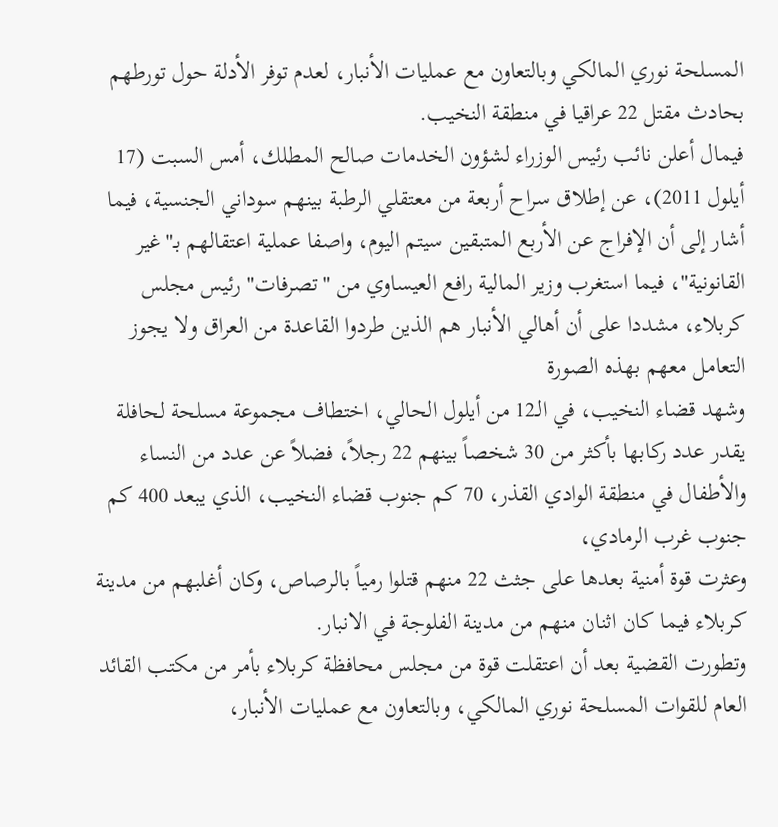المسلحة نوري المالكي وبالتعاون مع عمليات الأنبار، لعدم توفر الأدلة حول تورطهم بحادث مقتل 22 عراقيا في منطقة النخيب.
فيمال أعلن نائب رئيس الوزراء لشؤون الخدمات صالح المطلك، أمس السبت (17 أيلول 2011)، عن إطلاق سراح أربعة من معتقلي الرطبة بينهم سوداني الجنسية، فيما أشار إلى أن الإفراج عن الأربع المتبقين سيتم اليوم، واصفا عملية اعتقالهم بـ"غير القانونية"، فيما استغرب وزير المالية رافع العيساوي من "تصرفات" رئيس مجلس كربلاء، مشددا على أن أهالي الأنبار هم الذين طردوا القاعدة من العراق ولا يجوز التعامل معهم بهذه الصورة
وشهد قضاء النخيب، في الـ12 من أيلول الحالي، اختطاف مجموعة مسلحة لحافلة يقدر عدد ركابها بأكثر من 30 شخصاً بينهم 22 رجلاً، فضلاً عن عدد من النساء والأطفال في منطقة الوادي القذر، 70 كم جنوب قضاء النخيب، الذي يبعد 400 كم جنوب غرب الرمادي،
وعثرت قوة أمنية بعدها على جثث 22 منهم قتلوا رمياً بالرصاص، وكان أغلبهم من مدينة كربلاء فيما كان اثنان منهم من مدينة الفلوجة في الانبار.
وتطورت القضية بعد أن اعتقلت قوة من مجلس محافظة كربلاء بأمر من مكتب القائد العام للقوات المسلحة نوري المالكي، وبالتعاون مع عمليات الأنبار،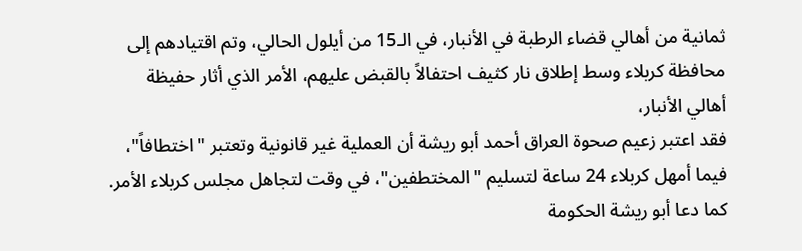ثمانية من أهالي قضاء الرطبة في الأنبار، في الـ15 من أيلول الحالي، وتم اقتيادهم إلى محافظة كربلاء وسط إطلاق نار كثيف احتفالاً بالقبض عليهم، الأمر الذي أثار حفيظة أهالي الأنبار،
فقد اعتبر زعيم صحوة العراق أحمد أبو ريشة أن العملية غير قانونية وتعتبر "اختطافاً"، فيما أمهل كربلاء 24 ساعة لتسليم "المختطفين"، في وقت لتجاهل مجلس كربلاء الأمر.
كما دعا أبو ريشة الحكومة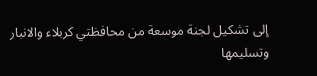إلى تشكيل لجنة موسعة من محافظتي كربلاء والانبار وتسليمها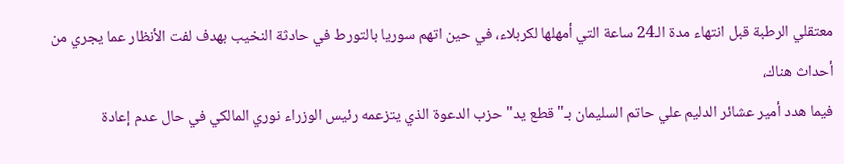معتقلي الرطبة قبل انتهاء مدة الـ24 ساعة التي أمهلها لكربلاء، في حين اتهم سوريا بالتورط في حادثة النخيب بهدف لفت الأنظار عما يجري من أحداث هناك،
فيما هدد أمير عشائر الدليم علي حاتم السليمان بـ"قطع يد" حزب الدعوة الذي يتزعمه رئيس الوزراء نوري المالكي في حال عدم إعادة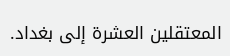المعتقلين العشرة إلى بغداد.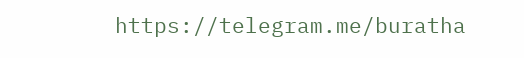https://telegram.me/buratha